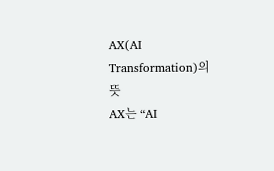AX(AI Transformation)의 뜻
AX는 “AI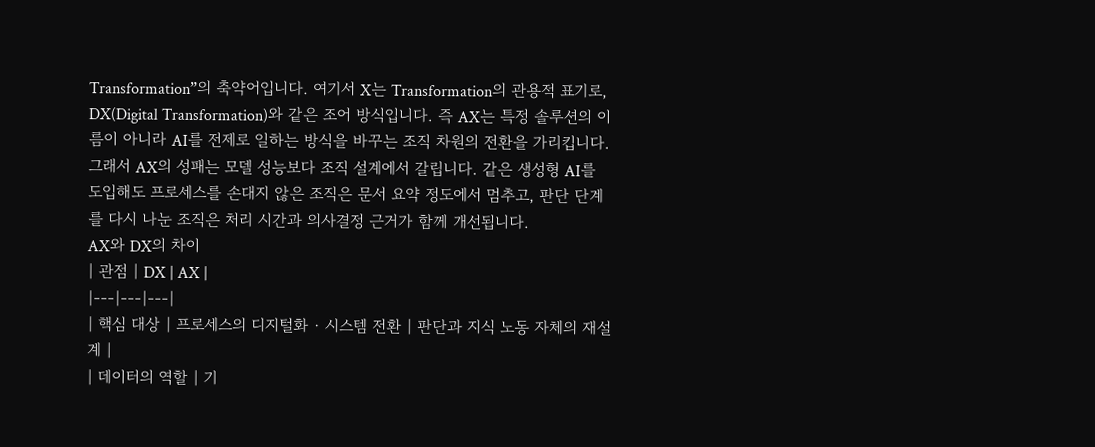Transformation”의 축약어입니다. 여기서 X는 Transformation의 관용적 표기로, DX(Digital Transformation)와 같은 조어 방식입니다. 즉 AX는 특정 솔루션의 이름이 아니라 AI를 전제로 일하는 방식을 바꾸는 조직 차원의 전환을 가리킵니다.
그래서 AX의 성패는 모델 성능보다 조직 설계에서 갈립니다. 같은 생성형 AI를 도입해도 프로세스를 손대지 않은 조직은 문서 요약 정도에서 멈추고, 판단 단계를 다시 나눈 조직은 처리 시간과 의사결정 근거가 함께 개선됩니다.
AX와 DX의 차이
| 관점 | DX | AX |
|---|---|---|
| 핵심 대상 | 프로세스의 디지털화 · 시스템 전환 | 판단과 지식 노동 자체의 재설계 |
| 데이터의 역할 | 기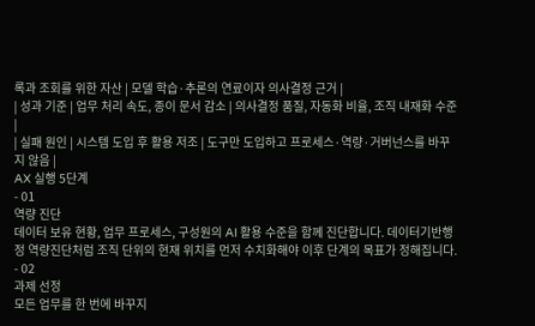록과 조회를 위한 자산 | 모델 학습·추론의 연료이자 의사결정 근거 |
| 성과 기준 | 업무 처리 속도, 종이 문서 감소 | 의사결정 품질, 자동화 비율, 조직 내재화 수준 |
| 실패 원인 | 시스템 도입 후 활용 저조 | 도구만 도입하고 프로세스·역량·거버넌스를 바꾸지 않음 |
AX 실행 5단계
- 01
역량 진단
데이터 보유 현황, 업무 프로세스, 구성원의 AI 활용 수준을 함께 진단합니다. 데이터기반행정 역량진단처럼 조직 단위의 현재 위치를 먼저 수치화해야 이후 단계의 목표가 정해집니다.
- 02
과제 선정
모든 업무를 한 번에 바꾸지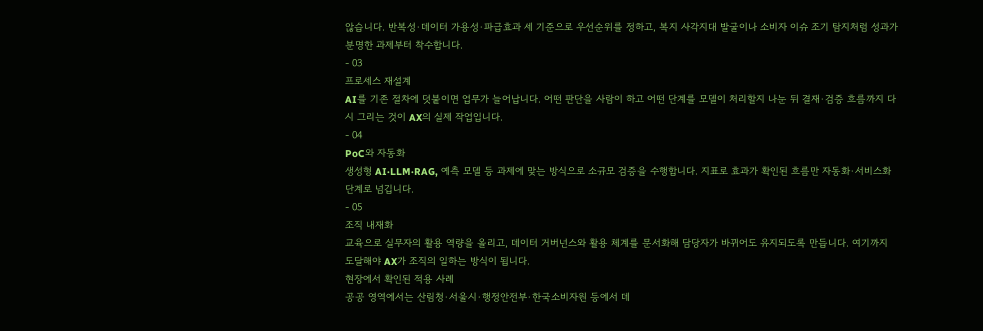않습니다. 반복성·데이터 가용성·파급효과 세 기준으로 우선순위를 정하고, 복지 사각지대 발굴이나 소비자 이슈 조기 탐지처럼 성과가 분명한 과제부터 착수합니다.
- 03
프로세스 재설계
AI를 기존 절차에 덧붙이면 업무가 늘어납니다. 어떤 판단을 사람이 하고 어떤 단계를 모델이 처리할지 나눈 뒤 결재·검증 흐름까지 다시 그리는 것이 AX의 실제 작업입니다.
- 04
PoC와 자동화
생성형 AI·LLM·RAG, 예측 모델 등 과제에 맞는 방식으로 소규모 검증을 수행합니다. 지표로 효과가 확인된 흐름만 자동화·서비스화 단계로 넘깁니다.
- 05
조직 내재화
교육으로 실무자의 활용 역량을 올리고, 데이터 거버넌스와 활용 체계를 문서화해 담당자가 바뀌어도 유지되도록 만듭니다. 여기까지 도달해야 AX가 조직의 일하는 방식이 됩니다.
현장에서 확인된 적용 사례
공공 영역에서는 산림청·서울시·행정안전부·한국소비자원 등에서 데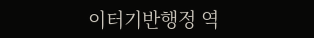이터기반행정 역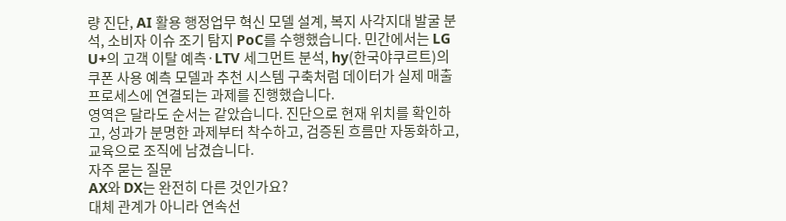량 진단, AI 활용 행정업무 혁신 모델 설계, 복지 사각지대 발굴 분석, 소비자 이슈 조기 탐지 PoC를 수행했습니다. 민간에서는 LG U+의 고객 이탈 예측·LTV 세그먼트 분석, hy(한국야쿠르트)의 쿠폰 사용 예측 모델과 추천 시스템 구축처럼 데이터가 실제 매출 프로세스에 연결되는 과제를 진행했습니다.
영역은 달라도 순서는 같았습니다. 진단으로 현재 위치를 확인하고, 성과가 분명한 과제부터 착수하고, 검증된 흐름만 자동화하고, 교육으로 조직에 남겼습니다.
자주 묻는 질문
AX와 DX는 완전히 다른 것인가요?
대체 관계가 아니라 연속선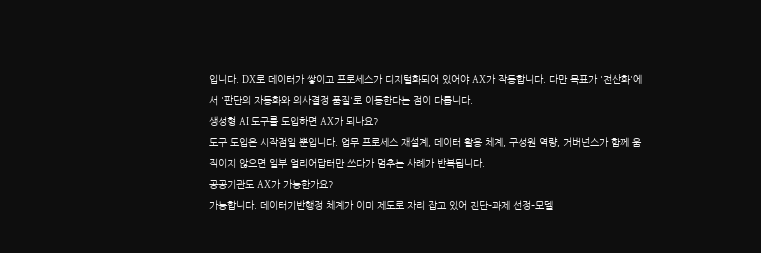입니다. DX로 데이터가 쌓이고 프로세스가 디지털화되어 있어야 AX가 작동합니다. 다만 목표가 '전산화'에서 '판단의 자동화와 의사결정 품질'로 이동한다는 점이 다릅니다.
생성형 AI 도구를 도입하면 AX가 되나요?
도구 도입은 시작점일 뿐입니다. 업무 프로세스 재설계, 데이터 활용 체계, 구성원 역량, 거버넌스가 함께 움직이지 않으면 일부 얼리어답터만 쓰다가 멈추는 사례가 반복됩니다.
공공기관도 AX가 가능한가요?
가능합니다. 데이터기반행정 체계가 이미 제도로 자리 잡고 있어 진단–과제 선정–모델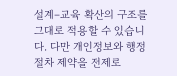설계–교육 확산의 구조를 그대로 적용할 수 있습니다. 다만 개인정보와 행정 절차 제약을 전제로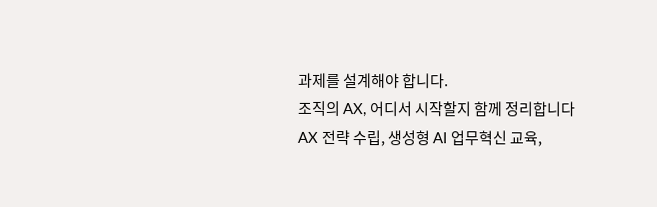과제를 설계해야 합니다.
조직의 AX, 어디서 시작할지 함께 정리합니다
AX 전략 수립, 생성형 AI 업무혁신 교육,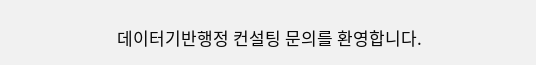데이터기반행정 컨설팅 문의를 환영합니다.